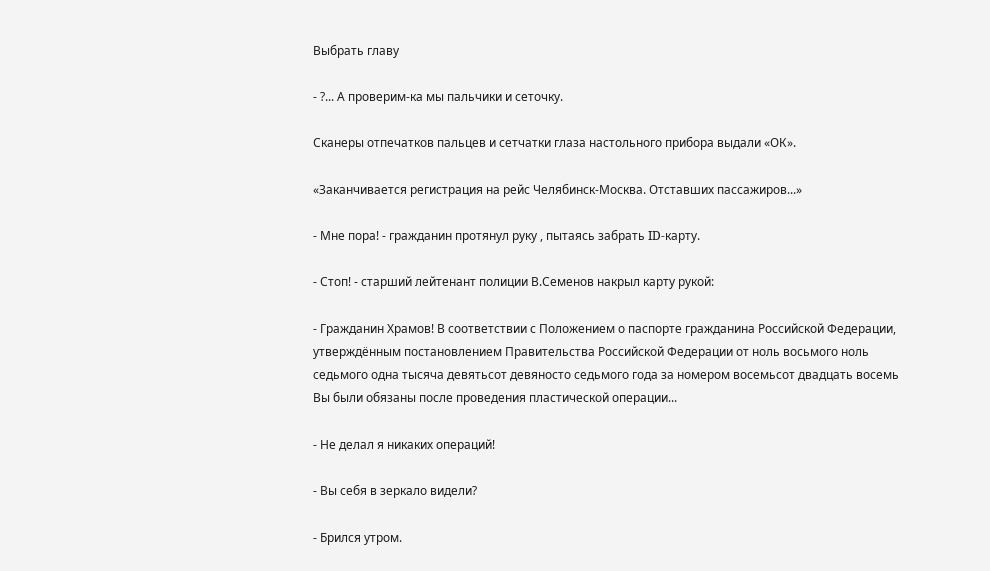Выбрать главу

- ?... А проверим-ка мы пальчики и сеточку.

Сканеры отпечатков пальцев и сетчатки глаза настольного прибора выдали «ОК».

«Заканчивается регистрация на рейс Челябинск-Москва. Отставших пассажиров...»

- Мне пора! - гражданин протянул руку , пытаясь забрать ID-карту.

- Стоп! - старший лейтенант полиции В.Семенов накрыл карту рукой:

- Гражданин Храмов! В соответствии с Положением о паспорте гражданина Российской Федерации, утверждённым постановлением Правительства Российской Федерации от ноль восьмого ноль седьмого одна тысяча девятьсот девяносто седьмого года за номером восемьсот двадцать восемь Вы были обязаны после проведения пластической операции...

- Не делал я никаких операций!

- Вы себя в зеркало видели?

- Брился утром.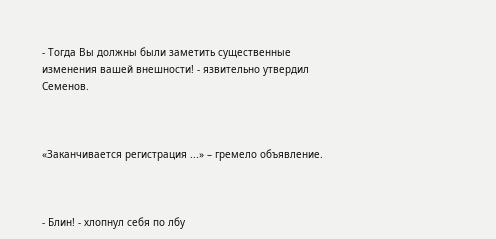- Тогда Вы должны были заметить существенные изменения вашей внешности! - язвительно утвердил Семенов.



«Заканчивается регистрация ...» – гремело объявление.



- Блин! - хлопнул себя по лбу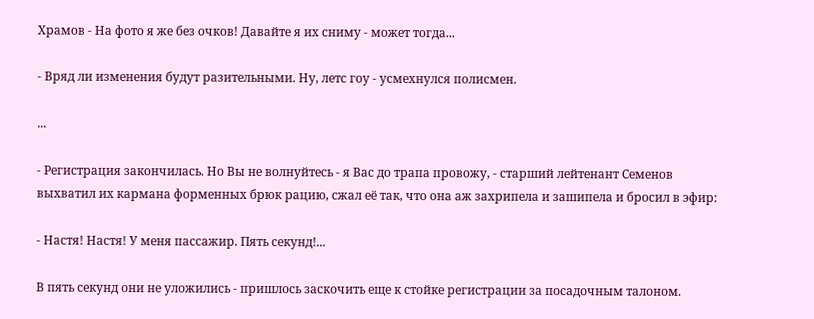Храмов - На фото я же без очков! Давайте я их сниму - может тогда...

- Вряд ли изменения будут разительными. Ну, летс гоу - усмехнулся полисмен.

...

- Регистрация закончилась. Но Вы не волнуйтесь - я Вас до трапа провожу, - старший лейтенант Семенов выхватил их кармана форменных брюк рацию, сжал её так, что она аж захрипела и зашипела и бросил в эфир:

- Настя! Настя! У меня пассажир. Пять секунд!...

В пять секунд они не уложились - пришлось заскочить еще к стойке регистрации за посадочным талоном.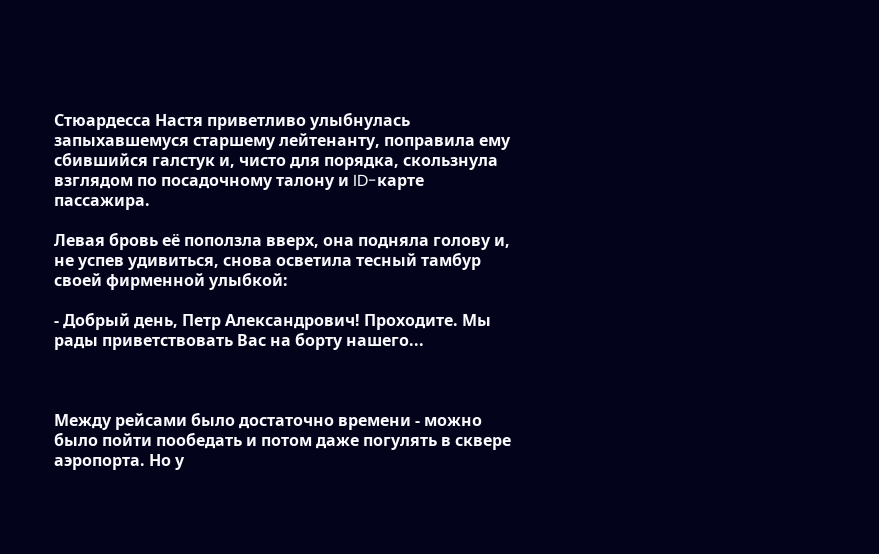Стюардесса Настя приветливо улыбнулась запыхавшемуся старшему лейтенанту, поправила ему сбившийся галстук и, чисто для порядка, скользнула взглядом по посадочному талону и ID-карте пассажира.

Левая бровь её поползла вверх, она подняла голову и, не успев удивиться, снова осветила тесный тамбур своей фирменной улыбкой:

- Добрый день, Петр Александрович! Проходите. Мы рады приветствовать Вас на борту нашего...



Между рейсами было достаточно времени - можно было пойти пообедать и потом даже погулять в сквере аэропорта. Но у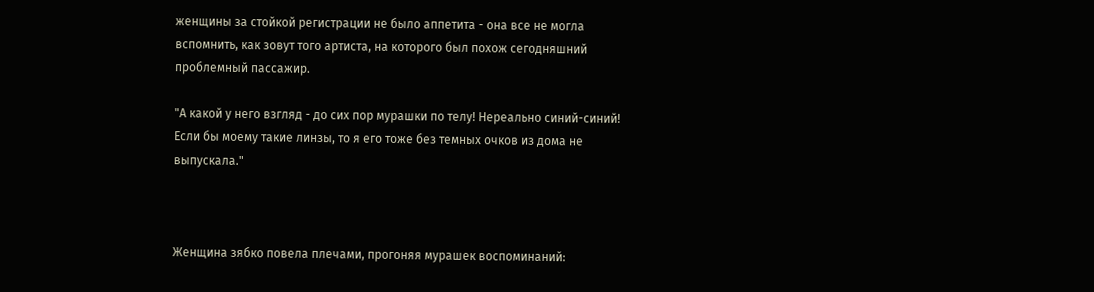женщины за стойкой регистрации не было аппетита - она все не могла вспомнить, как зовут того артиста, на которого был похож сегодняшний проблемный пассажир.

"А какой у него взгляд - до сих пор мурашки по телу! Нереально синий-синий! Если бы моему такие линзы, то я его тоже без темных очков из дома не выпускала."



Женщина зябко повела плечами, прогоняя мурашек воспоминаний: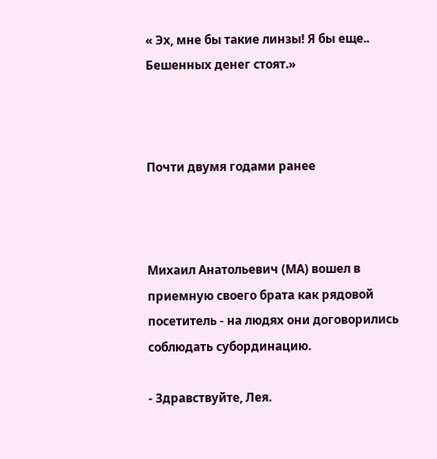« Эх, мне бы такие линзы! Я бы еще.. Бешенных денег стоят.»



Почти двумя годами ранее



Михаил Анатольевич (МА) вошел в приемную своего брата как рядовой посетитель - на людях они договорились соблюдать субординацию.

- Здравствуйте, Лея.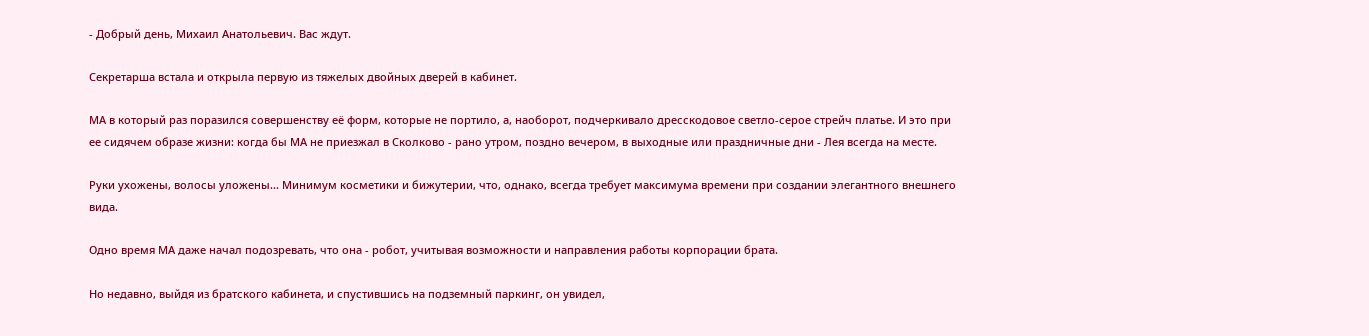- Добрый день, Михаил Анатольевич. Вас ждут.

Секретарша встала и открыла первую из тяжелых двойных дверей в кабинет.

МА в который раз поразился совершенству её форм, которые не портило, а, наоборот, подчеркивало дресскодовое светло-серое стрейч платье. И это при ее сидячем образе жизни: когда бы МА не приезжал в Сколково - рано утром, поздно вечером, в выходные или праздничные дни - Лея всегда на месте.

Руки ухожены, волосы уложены... Минимум косметики и бижутерии, что, однако, всегда требует максимума времени при создании элегантного внешнего вида.

Одно время МА даже начал подозревать, что она - робот, учитывая возможности и направления работы корпорации брата.

Но недавно, выйдя из братского кабинета, и спустившись на подземный паркинг, он увидел,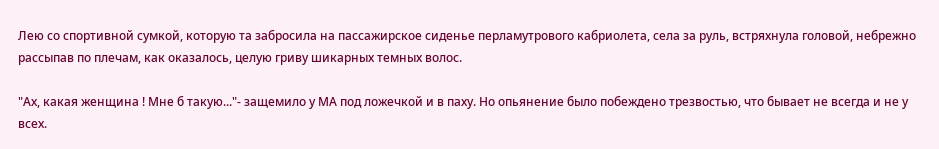Лею со спортивной сумкой, которую та забросила на пассажирское сиденье перламутрового кабриолета, села за руль, встряхнула головой, небрежно рассыпав по плечам, как оказалось, целую гриву шикарных темных волос.

"Ах, какая женщина ! Мне б такую..."- защемило у МА под ложечкой и в паху. Но опьянение было побеждено трезвостью, что бывает не всегда и не у всех.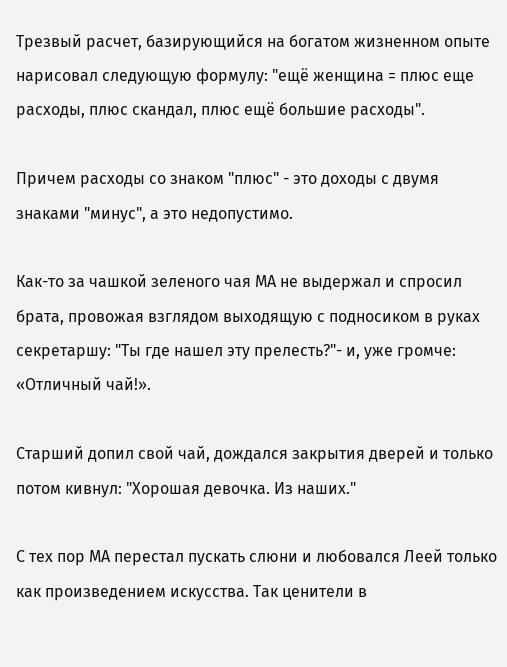Трезвый расчет, базирующийся на богатом жизненном опыте нарисовал следующую формулу: "ещё женщина = плюс еще расходы, плюс скандал, плюс ещё большие расходы".

Причем расходы со знаком "плюс" - это доходы с двумя знаками "минус", а это недопустимо.

Как-то за чашкой зеленого чая МА не выдержал и спросил брата, провожая взглядом выходящую с подносиком в руках секретаршу: "Ты где нашел эту прелесть?"- и, уже громче: «Отличный чай!».

Старший допил свой чай, дождался закрытия дверей и только потом кивнул: "Хорошая девочка. Из наших."

С тех пор МА перестал пускать слюни и любовался Леей только как произведением искусства. Так ценители в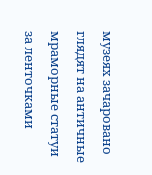музеях зачаровано глядят на античные мраморные статуи за ленточками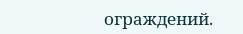ограждений.